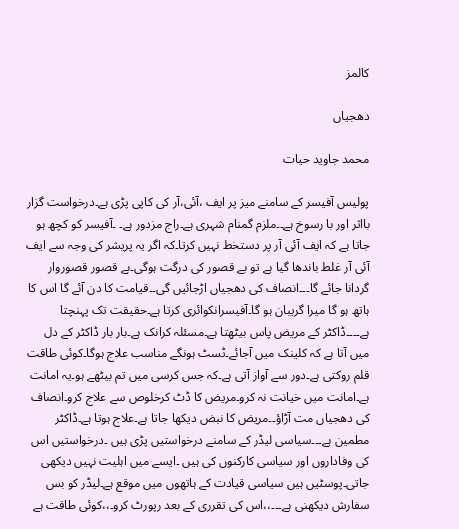کالمز

دھجیاں

محمد جاوید حیات

پولیس آفیسر کے سامنے میز پر ایف ،آئی،آر کی کاپی پڑی ہے۔درخواست گزار بااثر اور با رسوخ ہے۔۔ملزم گمنام شہری ہے۔راج مزدور ہے۔ ۔آفیسر کو کچھ ہو جاتا ہے کہ ایف آئی آر پر دستخط نہیں کرتا۔کہ اگر یہ پریشر کی وجہ سے ایف آئی آر غلط باندھا گیا ہے تو بے قصور کی درگت ہوگی۔بے قصور قصوروار گردانا جائے گا۔۔۔انصاف کی دھجیاں اڑجائیں گی۔۔قیامت کا دن آئے گا اس کا ہاتھ ہو گا میرا گریبان ہو گا۔آفیسرانکوائری کرتا ہے۔حقیقت تک پہنچتا ہے۔۔۔۔ڈاکٹر کے مریض پاس بیٹھتا ہے۔مسئلہ کرانک ہے۔بار بار ڈاکٹر کے دل میں آتا ہے کہ کلینک میں آجائے۔ٹسٹ ہونگے مناسب علاج ہوگا۔کوئی طاقت قلم روکتی ہے۔دور سے آواز آتی ہے۔کہ جس کرسی میں تم بیٹھے ہو۔یہ امانت ہے۔امانت میں خیانت نہ کرو۔مریض کا ڈٹ کرخلوص سے علاج کرو۔انصاف کی دھجیاں مت آڑاؤ۔۔مریض کا نبض دیکھا جاتا ہے۔علاج ہوتا ہے۔ڈاکٹر مطمین ہے۔۔۔سیاسی لیڈر کے سامنے درخواستیں پڑی ہیں ۔درخواستیں اس کی وفاداروں اور سیاسی کارکنوں کی ہیں ۔ایسے میں اہلیت نہیں دیکھی جاتی۔پوسٹیں ہیں سیاسی قیادت کے ہاتھوں میں موقع ہے۔لیڈر کو بس سفارش دیکھنی ہے۔۔۔،،اس کی تقرری کے بعد رپورٹ کرو۔،،کوئی طاقت ہے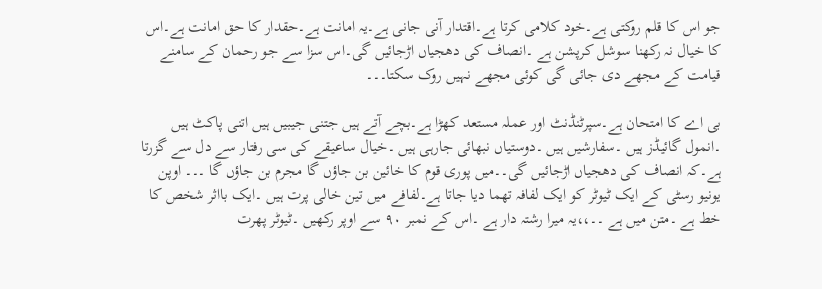جو اس کا قلم روکتی ہے۔خود کلامی کرتا ہے۔اقتدار آنی جانی ہے۔یہ امانت ہے۔حقدار کا حق امانت ہے۔اس کا خیال نہ رکھنا سوشل کرپشن ہے ۔انصاف کی دھجیاں اڑجائیں گی۔اس سزا سے جو رحمان کے سامنے قیامت کے مجھے دی جائی گی کوئی مجھے نہیں روک سکتا۔۔۔

بی اے کا امتحان ہے۔سپرٹنڈنٹ اور عملہ مستعد کھڑا ہے۔بچے آتے ہیں جتنی جیبیں ہیں اتنی پاکٹ ہیں ۔انمول گائیڈز ہیں ۔سفارشیں ہیں ۔دوستیاں نبھائی جارہی ہیں ۔خیال ساعیقے کی سی رفتار سے دل سے گزرتا ہے۔کہ انصاف کی دھجیاں اڑجائیں گی۔۔میں پوری قوم کا خائین بن جاؤں گا مجرم بن جاؤں گا ۔۔۔ اوپن یونیو رسٹی کے ایک ٹیوٹر کو ایک لفافہ تھما دیا جاتا ہے۔لفافے میں تین خالی پرت ہیں ۔ایک بااثر شخص کا خط ہے ۔متن میں ہے ۔۔،،یہ میرا رشتہ دار ہے ۔اس کے نمبر ۹۰ سے اوپر رکھیں ۔ٹیوٹر پھرت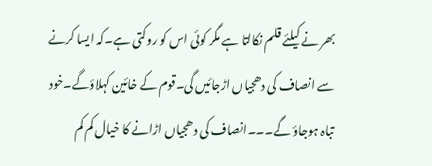بھر نے کیلئے قلم نکالتا ہے مگر کوئی اس کو روکتی ہے۔کہ ایسا کرنے سے انصاف کی دھجیاں اڑجائیں گی۔قوم کے خائین کہلاؤگے۔خود تباہ ہوجاؤ گے۔۔۔انصاف کی دھجیاں اڑانے کا خیال کم کم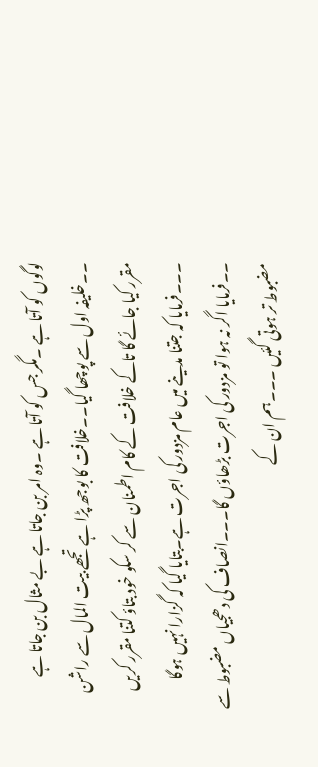لوگوں کو آتا ہے ۔مگر جس کو آتا ہے ۔وہ امر بن جاتا ہے بے مثال بن جاتا ہے ۔۔خلیفہ اول سے پوچھا گیا۔۔خلافت کا بوجھ پڑا ہے تجھے بیت المال سے راشن مقرر کیا جائے گا تاکے خلافت کے کام اطمنان سے کر سکو خود بتاؤ کتنا مقرر کریں ۔۔۔فرمایا کہ جتنا مدینے میں عام مزدور کی اجرت ہے۔بتایا گیا کہ گزارا نہیں ہوگا ۔۔فرمایا اگر نہ ہوا تو مزدور کی اجرت بڑھاؤں گا۔۔۔انصاف کی دھجیاں مضبوط سے مضبوط تر ہوتی گئیں ۔۔۔ہم ان کے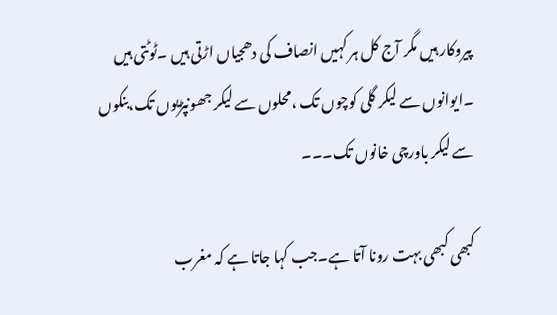پیروکار ہیں مگر آج کل ہر کہیں انصاف کی دھجیاں اڑتی ہیں ۔ٹوٹتی ہیں ۔ایوانوں سے لیکر گلی کوچوں تک ،محلوں سے لیکر جھونپڑیوں تک،بنکوں سے لیکر باورچی خانوں تک۔۔۔

کبھی کبھی بہت رونا آتا ہے۔جب کہا جاتا ہے کہ مغرب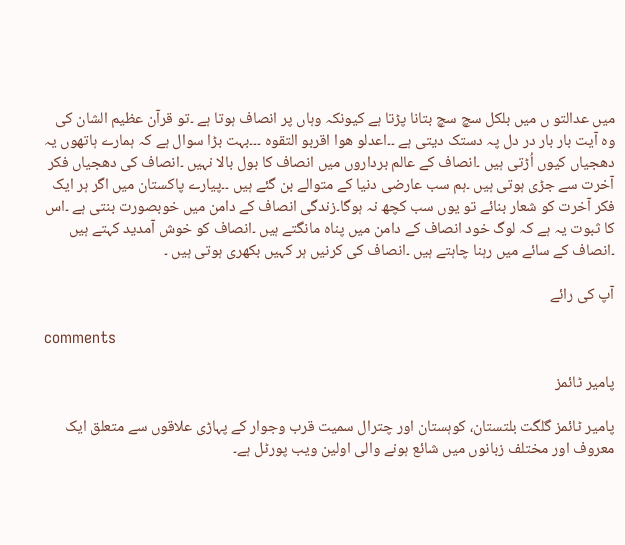میں عدالتو ں میں بلکل سچ سچ بتانا پڑتا ہے کیونکہ وہاں پر انصاف ہوتا ہے ۔تو قرآن عظیم الشان کی وہ آیت بار بار در دل پہ دستک دیتی ہے ۔۔اعدلو ھوا اقربو التقوہ ۔۔۔بہت بڑا سوال ہے کہ ہمارے ہاتھوں یہ دھجیاں کیوں اُڑتی ہیں ۔انصاف کے عالم برداروں میں انصاف کا بول بالا نہیں ۔انصاف کی دھجیاں فکر آخرت سے جڑی ہوتی ہیں ۔ہم سب عارضی دنیا کے متوالے بن گئے ہیں ۔۔پیارے پاکستان میں اگر ہر ایک فکر آخرت کو شعار بنائے تو یوں سب کچھ نہ ہوگا۔زندگی انصاف کے دامن میں خوبصورت بنتی ہے ۔اس کا ثبوت یہ ہے کہ لوگ خود انصاف کے دامن میں پناہ مانگتے ہیں ۔انصاف کو خوش آمدید کہتے ہیں ۔انصاف کے سائے میں رہنا چاہتے ہیں ۔انصاف کی کرنیں ہر کہیں بکھری ہوتی ہیں ۔

آپ کی رائے

comments

پامیر ٹائمز

پامیر ٹائمز گلگت بلتستان، کوہستان اور چترال سمیت قرب وجوار کے پہاڑی علاقوں سے متعلق ایک معروف اور مختلف زبانوں میں شائع ہونے والی اولین ویب پورٹل ہے۔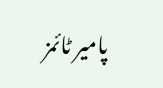پامیر ٹائمز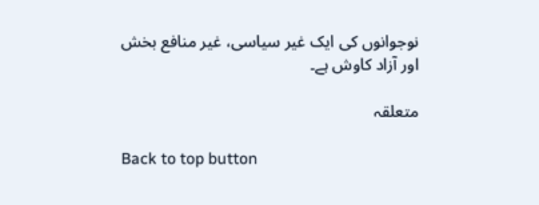نوجوانوں کی ایک غیر سیاسی، غیر منافع بخش اور آزاد کاوش ہے۔

متعلقہ

Back to top button